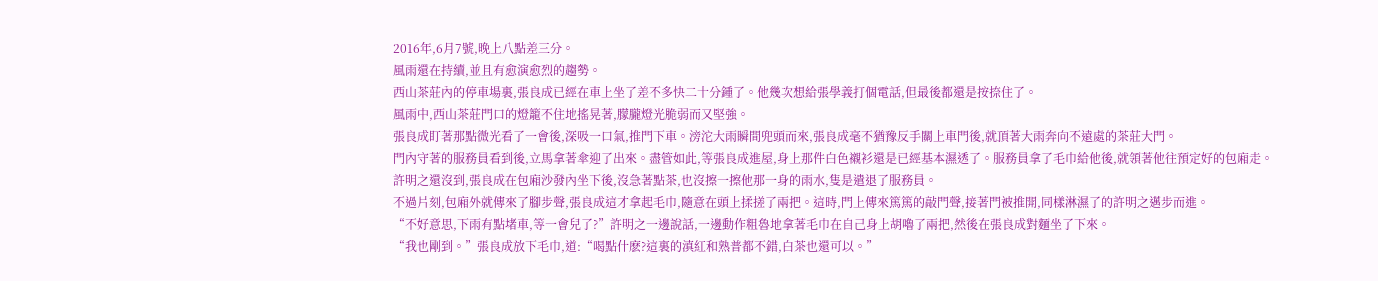2016年,6月7號,晚上八點差三分。
風雨還在持續,並且有愈演愈烈的趨勢。
西山茶莊內的停車場裏,張良成已經在車上坐了差不多快二十分鍾了。他幾次想給張學義打個電話,但最後都還是按捺住了。
風雨中,西山茶莊門口的燈籠不住地搖晃著,朦朧燈光脆弱而又堅強。
張良成盯著那點微光看了一會後,深吸一口氣,推門下車。滂沱大雨瞬間兜頭而來,張良成毫不猶豫反手關上車門後,就頂著大雨奔向不遠處的茶莊大門。
門內守著的服務員看到後,立馬拿著傘迎了出來。盡管如此,等張良成進屋,身上那件白色襯衫還是已經基本濕透了。服務員拿了毛巾給他後,就領著他往預定好的包廂走。
許明之還沒到,張良成在包廂沙發內坐下後,沒急著點茶,也沒擦一擦他那一身的雨水,隻是遣退了服務員。
不過片刻,包廂外就傳來了腳步聲,張良成這才拿起毛巾,隨意在頭上揉搓了兩把。這時,門上傳來篤篤的敲門聲,接著門被推開,同樣淋濕了的許明之邁步而進。
“不好意思,下雨有點堵車,等一會兒了?”許明之一邊說話,一邊動作粗魯地拿著毛巾在自己身上胡嚕了兩把,然後在張良成對麵坐了下來。
“我也剛到。”張良成放下毛巾,道:“喝點什麽?這裏的滇紅和熟普都不錯,白茶也還可以。”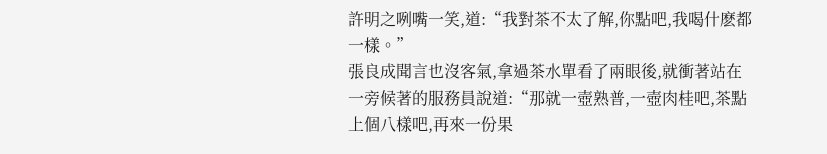許明之咧嘴一笑,道:“我對茶不太了解,你點吧,我喝什麽都一樣。”
張良成聞言也沒客氣,拿過茶水單看了兩眼後,就衝著站在一旁候著的服務員說道:“那就一壺熟普,一壺肉桂吧,茶點上個八樣吧,再來一份果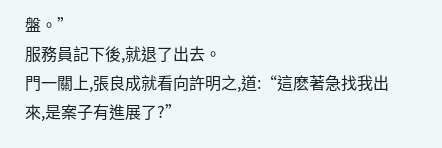盤。”
服務員記下後,就退了出去。
門一關上,張良成就看向許明之,道:“這麽著急找我出來,是案子有進展了?”